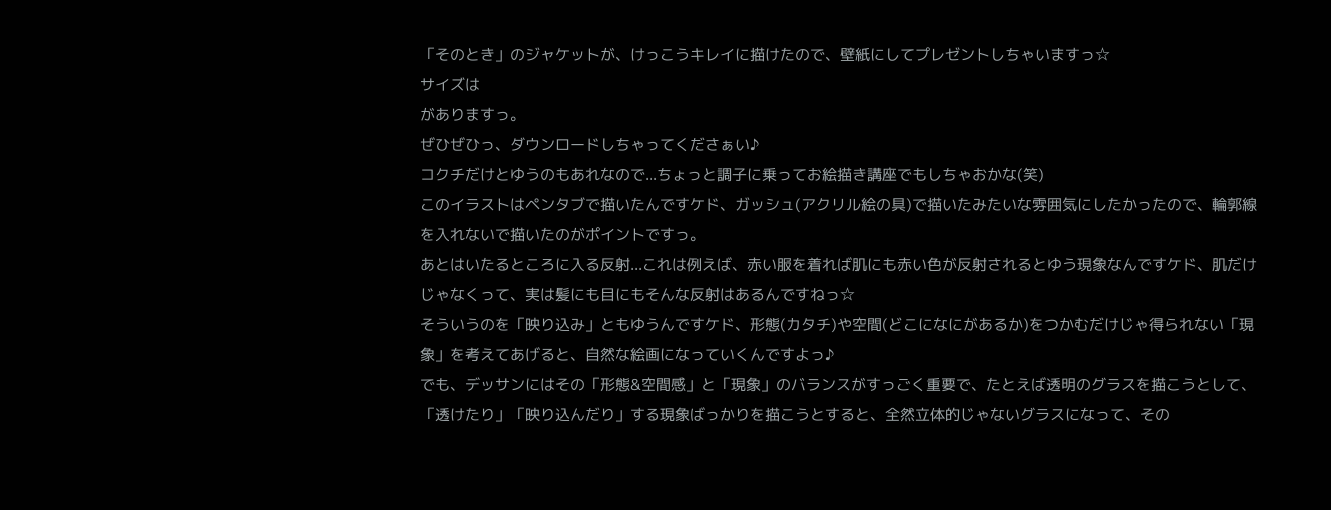「そのとき」のジャケットが、けっこうキレイに描けたので、壁紙にしてプレゼントしちゃいますっ☆
サイズは
がありますっ。
ぜひぜひっ、ダウンロードしちゃってくださぁい♪
コクチだけとゆうのもあれなので...ちょっと調子に乗ってお絵描き講座でもしちゃおかな(笑)
このイラストはペンタブで描いたんですケド、ガッシュ(アクリル絵の具)で描いたみたいな雰囲気にしたかったので、輪郭線を入れないで描いたのがポイントですっ。
あとはいたるところに入る反射...これは例えば、赤い服を着れば肌にも赤い色が反射されるとゆう現象なんですケド、肌だけじゃなくって、実は髪にも目にもそんな反射はあるんですねっ☆
そういうのを「映り込み」ともゆうんですケド、形態(カタチ)や空間(どこになにがあるか)をつかむだけじゃ得られない「現象」を考えてあげると、自然な絵画になっていくんですよっ♪
でも、デッサンにはその「形態&空間感」と「現象」のバランスがすっごく重要で、たとえば透明のグラスを描こうとして、「透けたり」「映り込んだり」する現象ばっかりを描こうとすると、全然立体的じゃないグラスになって、その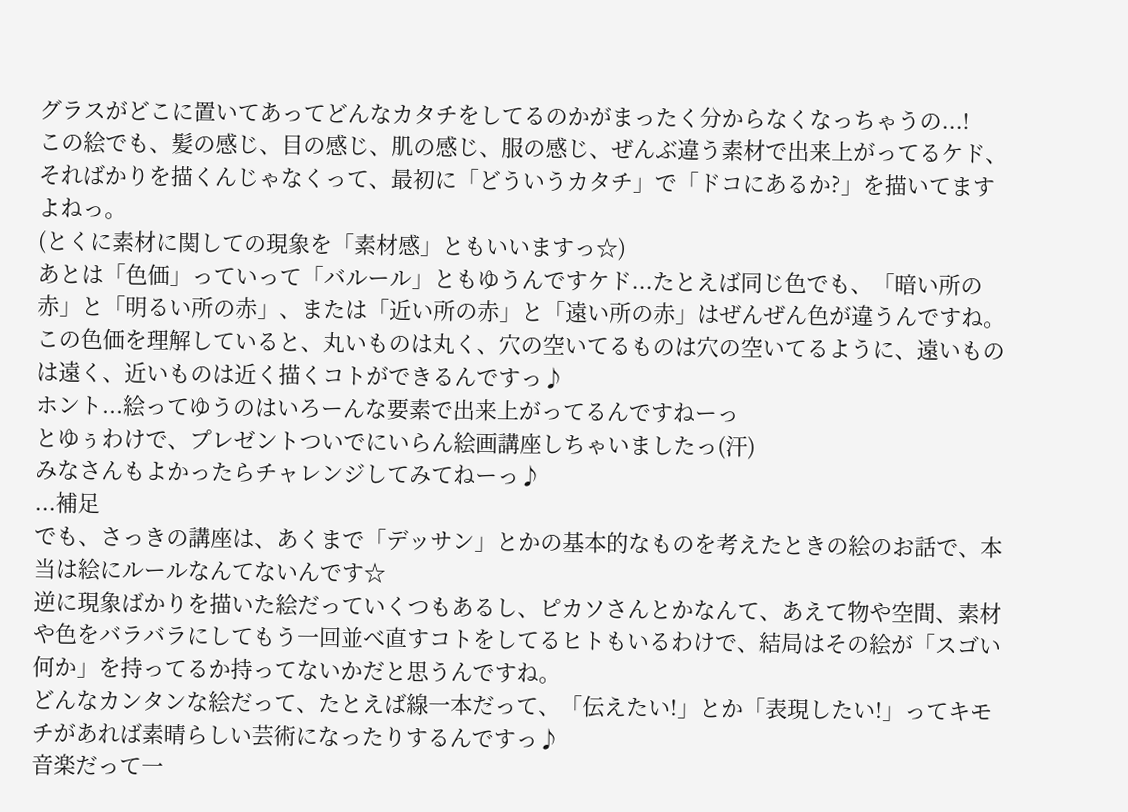グラスがどこに置いてあってどんなカタチをしてるのかがまったく分からなくなっちゃうの...!
この絵でも、髪の感じ、目の感じ、肌の感じ、服の感じ、ぜんぶ違う素材で出来上がってるケド、そればかりを描くんじゃなくって、最初に「どういうカタチ」で「ドコにあるか?」を描いてますよねっ。
(とくに素材に関しての現象を「素材感」ともいいますっ☆)
あとは「色価」っていって「バルール」ともゆうんですケド...たとえば同じ色でも、「暗い所の赤」と「明るい所の赤」、または「近い所の赤」と「遠い所の赤」はぜんぜん色が違うんですね。
この色価を理解していると、丸いものは丸く、穴の空いてるものは穴の空いてるように、遠いものは遠く、近いものは近く描くコトができるんですっ♪
ホント...絵ってゆうのはいろーんな要素で出来上がってるんですねーっ
とゆぅわけで、プレゼントついでにいらん絵画講座しちゃいましたっ(汗)
みなさんもよかったらチャレンジしてみてねーっ♪
...補足
でも、さっきの講座は、あくまで「デッサン」とかの基本的なものを考えたときの絵のお話で、本当は絵にルールなんてないんです☆
逆に現象ばかりを描いた絵だっていくつもあるし、ピカソさんとかなんて、あえて物や空間、素材や色をバラバラにしてもう一回並べ直すコトをしてるヒトもいるわけで、結局はその絵が「スゴい何か」を持ってるか持ってないかだと思うんですね。
どんなカンタンな絵だって、たとえば線一本だって、「伝えたい!」とか「表現したい!」ってキモチがあれば素晴らしい芸術になったりするんですっ♪
音楽だって一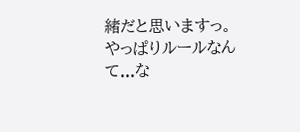緒だと思いますっ。
やっぱりルールなんて...な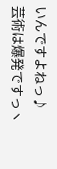いんですよねっ♪
芸術は爆発ですっヽ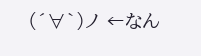(´∀`)ノ ←なん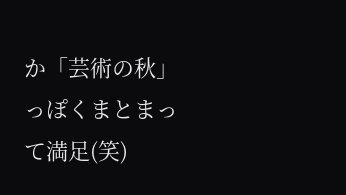か「芸術の秋」っぽくまとまって満足(笑)